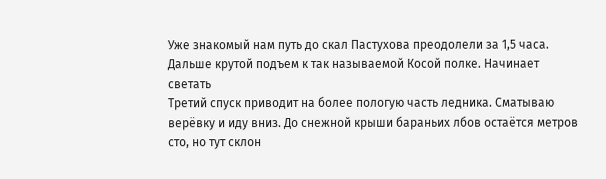Уже знакомый нам путь до скал Пастухова преодолели за 1,5 часа. Дальше крутой подъем к так называемой Косой полке. Начинает светать
Третий спуск приводит на более пологую часть ледника. Сматываю верёвку и иду вниз. До снежной крыши бараньих лбов остаётся метров сто, но тут склон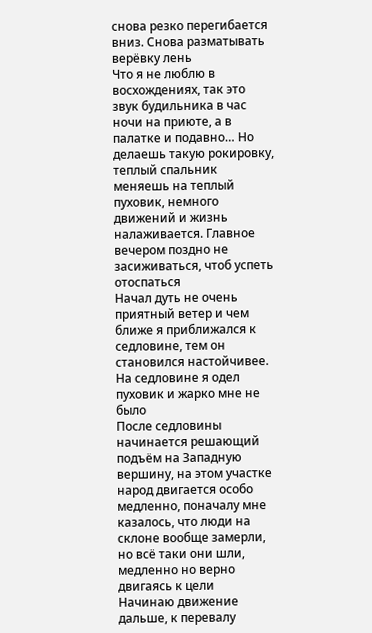снова резко перегибается вниз. Снова разматывать верёвку лень
Что я не люблю в восхождениях, так это звук будильника в час ночи на приюте, а в палатке и подавно… Но делаешь такую рокировку, теплый спальник меняешь на теплый пуховик, немного движений и жизнь налаживается. Главное вечером поздно не засиживаться, чтоб успеть отоспаться
Начал дуть не очень приятный ветер и чем ближе я приближался к седловине, тем он становился настойчивее. На седловине я одел пуховик и жарко мне не было
После седловины начинается решающий подъём на Западную вершину, на этом участке народ двигается особо медленно, поначалу мне казалось, что люди на склоне вообще замерли, но всё таки они шли, медленно но верно двигаясь к цели
Начинаю движение дальше, к перевалу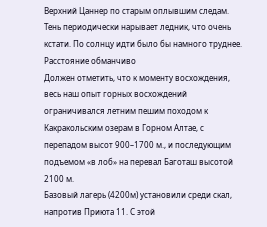Верхний Цаннер по старым оплывшим следам. Тень периодически нарывает ледник, что очень кстати. По солнцу идти было бы намного труднее. Расстояние обманчиво
Должен отметить, что к моменту восхождения, весь наш опыт горных восхождений ограничивался летним пешим походом к Какракольским озерам в Горном Алтае, с перепадом высот 900–1700 м., и последующим подъемом «в лоб» на перевал Баготаш высотой 2100 м.
Базовый лагерь (4200м) установили среди скал, напротив Приюта 11. С этой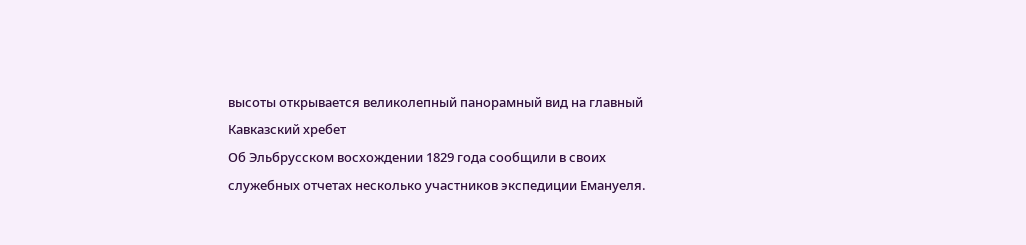высоты открывается великолепный панорамный вид на главный Кавказский хребет
Об Эльбрусском восхождении 1829 года сообщили в своих служебных отчетах несколько участников экспедиции Емануеля.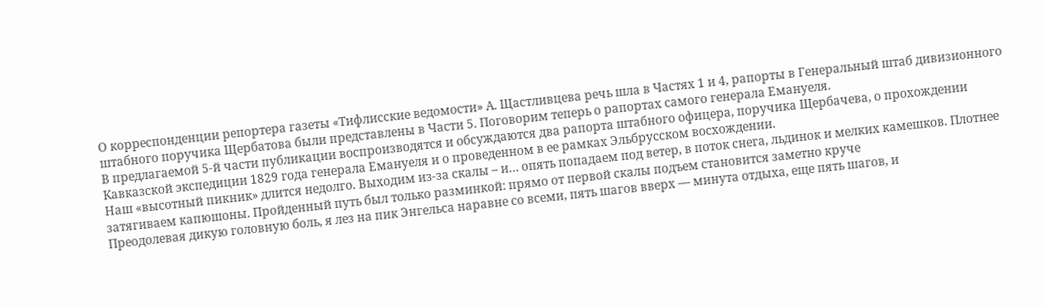О корреспонденции репортера газеты «Тифлисские ведомости» А. Щастливцева речь шла в Частях 1 и 4, рапорты в Генеральный штаб дивизионного штабного поручика Щербатова были представлены в Части 5. Поговорим теперь о рапортах самого генерала Емануеля.
В предлагаемой 5-й части публикации воспроизводятся и обсуждаются два рапорта штабного офицера, поручика Щербачева, о прохождении Кавказской экспедиции 1829 года генерала Емануеля и о проведенном в ее рамках Эльбрусском восхождении.
Наш «высотный пикник» длится недолго. Выходим из-за скалы – и… опять попадаем под ветер, в поток снега, льдинок и мелких камешков. Плотнее затягиваем капюшоны. Пройденный путь был только разминкой: прямо от первой скалы подъем становится заметно круче
Преодолевая дикую головную боль, я лез на пик Энгельса наравне со всеми, пять шагов вверх — минута отдыха, еще пять шагов, и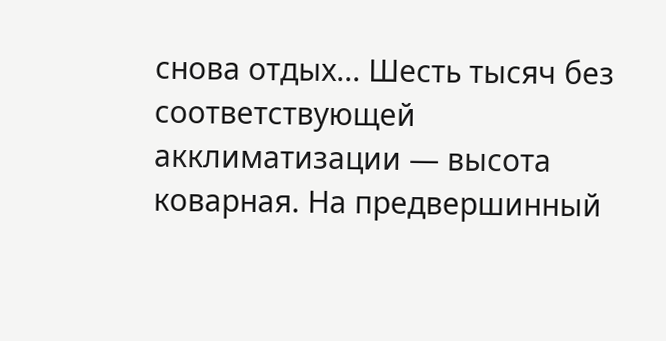снова отдых... Шесть тысяч без соответствующей акклиматизации — высота коварная. На предвершинный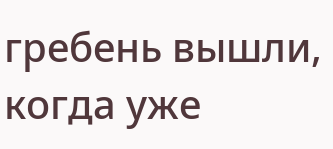гребень вышли, когда уже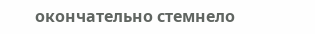окончательно стемнело